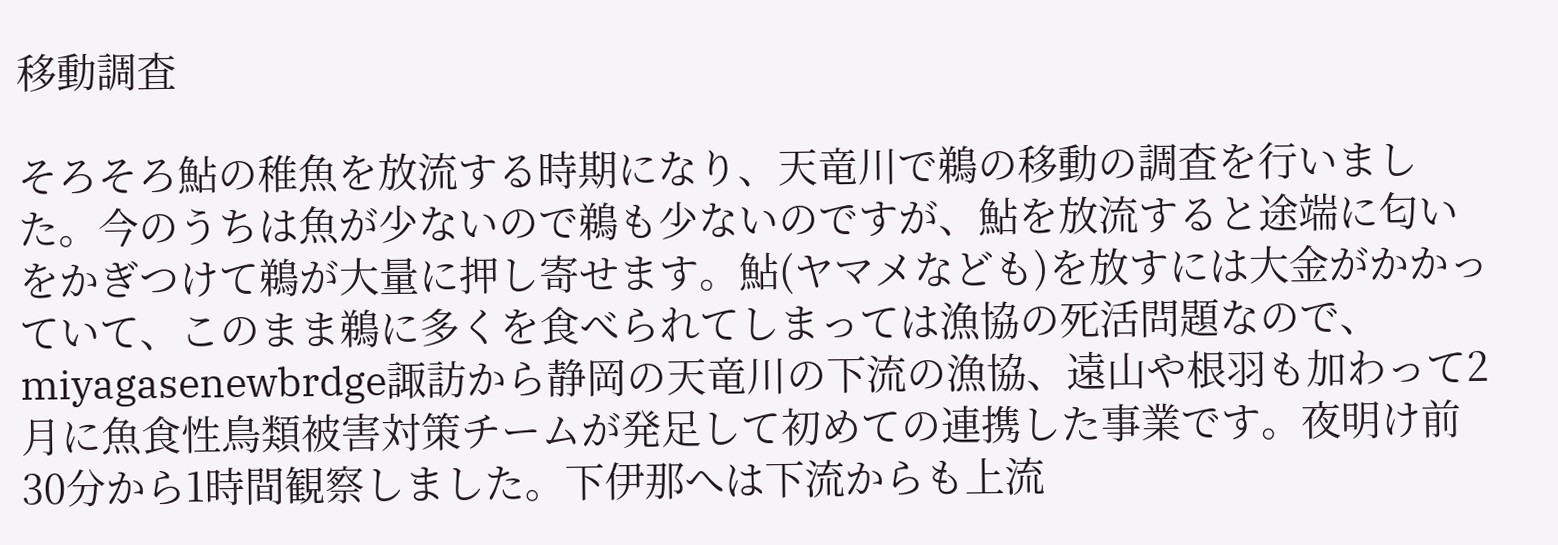移動調査

そろそろ鮎の稚魚を放流する時期になり、天竜川で鵜の移動の調査を行いました。今のうちは魚が少ないので鵜も少ないのですが、鮎を放流すると途端に匂いをかぎつけて鵜が大量に押し寄せます。鮎(ヤマメなども)を放すには大金がかかっていて、このまま鵜に多くを食べられてしまっては漁協の死活問題なので、miyagasenewbrdge諏訪から静岡の天竜川の下流の漁協、遠山や根羽も加わって2月に魚食性鳥類被害対策チームが発足して初めての連携した事業です。夜明け前30分から1時間観察しました。下伊那へは下流からも上流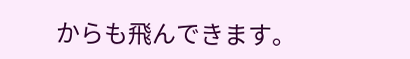からも飛んできます。